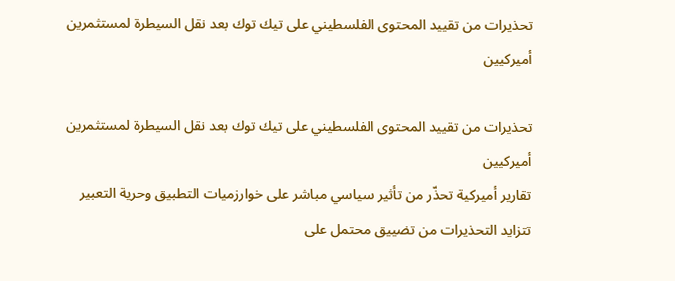تحذيرات من تقييد المحتوى الفلسطيني على تيك توك بعد نقل السيطرة لمستثمرين أميركيين

تحذيرات من تقييد المحتوى الفلسطيني على تيك توك بعد نقل السيطرة لمستثمرين أميركيين
تقارير أميركية تحذّر من تأثير سياسي مباشر على خوارزميات التطبيق وحرية التعبير
تتزايد التحذيرات من تضييق محتمل على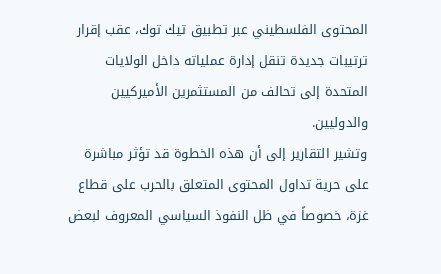المحتوى الفلسطيني عبر تطبيق تيك توك، عقب إقرار ترتيبات جديدة تنقل إدارة عملياته داخل الولايات المتحدة إلى تحالف من المستثمرين الأميركيين والدوليين.
وتشير التقارير إلى أن هذه الخطوة قد تؤثر مباشرة على حرية تداول المحتوى المتعلق بالحرب على قطاع غزة، خصوصاً في ظل النفوذ السياسي المعروف لبعض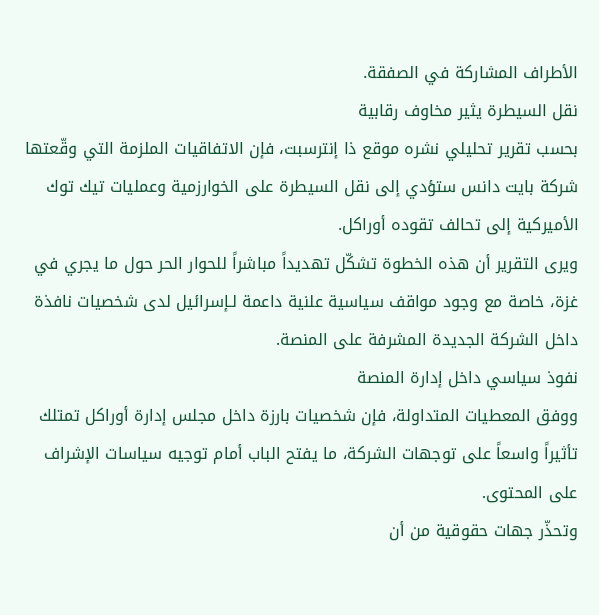الأطراف المشاركة في الصفقة.
نقل السيطرة يثير مخاوف رقابية
بحسب تقرير تحليلي نشره موقع ذا إنترسبت، فإن الاتفاقيات الملزمة التي وقّعتها شركة بايت دانس ستؤدي إلى نقل السيطرة على الخوارزمية وعمليات تيك توك الأميركية إلى تحالف تقوده أوراكل.
ويرى التقرير أن هذه الخطوة تشكّل تهديداً مباشراً للحوار الحر حول ما يجري في غزة، خاصة مع وجود مواقف سياسية علنية داعمة لـإسرائيل لدى شخصيات نافذة داخل الشركة الجديدة المشرفة على المنصة.
نفوذ سياسي داخل إدارة المنصة
ووفق المعطيات المتداولة، فإن شخصيات بارزة داخل مجلس إدارة أوراكل تمتلك تأثيراً واسعاً على توجهات الشركة، ما يفتح الباب أمام توجيه سياسات الإشراف على المحتوى.
وتحذّر جهات حقوقية من أن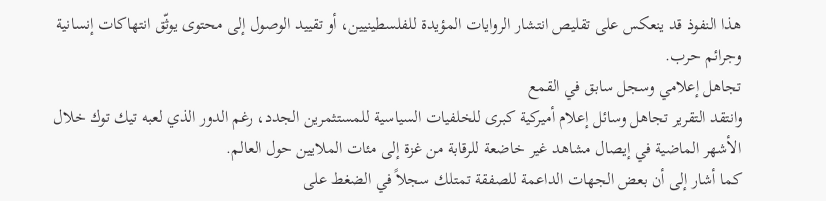هذا النفوذ قد ينعكس على تقليص انتشار الروايات المؤيدة للفلسطينيين، أو تقييد الوصول إلى محتوى يوثّق انتهاكات إنسانية وجرائم حرب.
تجاهل إعلامي وسجل سابق في القمع
وانتقد التقرير تجاهل وسائل إعلام أميركية كبرى للخلفيات السياسية للمستثمرين الجدد، رغم الدور الذي لعبه تيك توك خلال الأشهر الماضية في إيصال مشاهد غير خاضعة للرقابة من غزة إلى مئات الملايين حول العالم.
كما أشار إلى أن بعض الجهات الداعمة للصفقة تمتلك سجلاً في الضغط على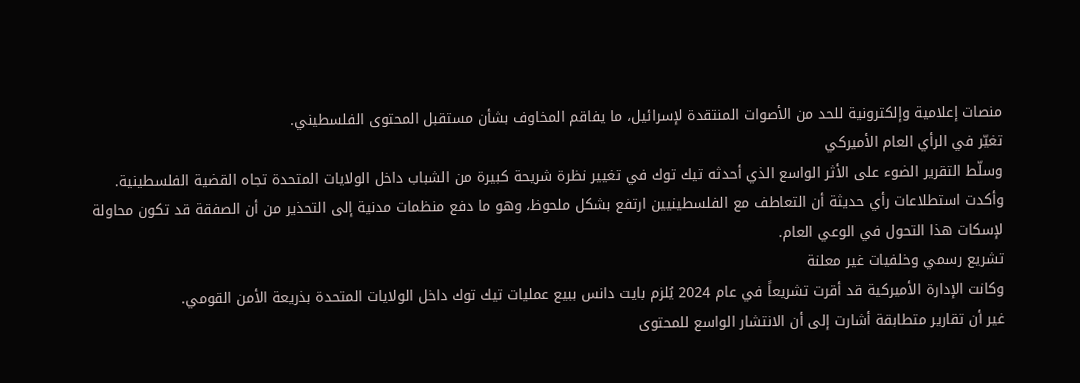منصات إعلامية وإلكترونية للحد من الأصوات المنتقدة لإسرائيل، ما يفاقم المخاوف بشأن مستقبل المحتوى الفلسطيني.
تغيّر في الرأي العام الأميركي
وسلّط التقرير الضوء على الأثر الواسع الذي أحدثه تيك توك في تغيير نظرة شريحة كبيرة من الشباب داخل الولايات المتحدة تجاه القضية الفلسطينية.
وأكدت استطلاعات رأي حديثة أن التعاطف مع الفلسطينيين ارتفع بشكل ملحوظ، وهو ما دفع منظمات مدنية إلى التحذير من أن الصفقة قد تكون محاولة لإسكات هذا التحول في الوعي العام.
تشريع رسمي وخلفيات غير معلنة
وكانت الإدارة الأميركية قد أقرت تشريعاً في عام 2024 يُلزم بايت دانس ببيع عمليات تيك توك داخل الولايات المتحدة بذريعة الأمن القومي.
غير أن تقارير متطابقة أشارت إلى أن الانتشار الواسع للمحتوى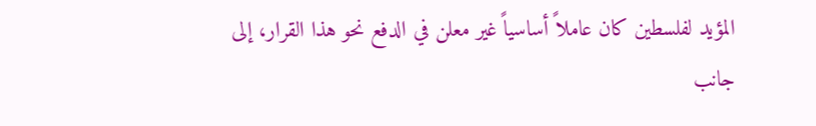المؤيد لفلسطين كان عاملاً أساسياً غير معلن في الدفع نحو هذا القرار، إلى جانب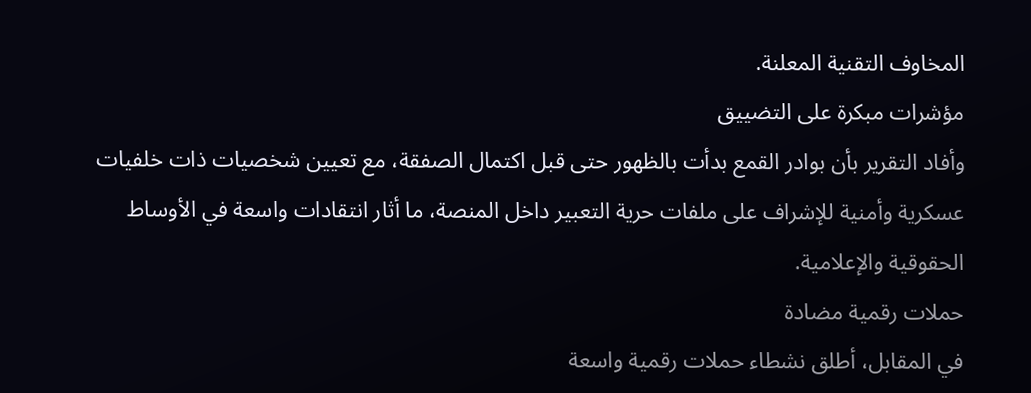المخاوف التقنية المعلنة.
مؤشرات مبكرة على التضييق
وأفاد التقرير بأن بوادر القمع بدأت بالظهور حتى قبل اكتمال الصفقة، مع تعيين شخصيات ذات خلفيات عسكرية وأمنية للإشراف على ملفات حرية التعبير داخل المنصة، ما أثار انتقادات واسعة في الأوساط الحقوقية والإعلامية.
حملات رقمية مضادة
في المقابل، أطلق نشطاء حملات رقمية واسعة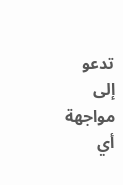تدعو إلى مواجهة أي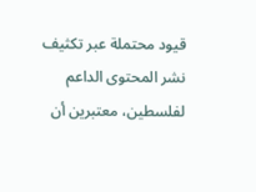قيود محتملة عبر تكثيف نشر المحتوى الداعم لفلسطين، معتبرين أن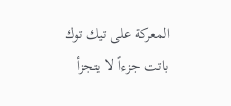المعركة على تيك توك باتت جزءاً لا يتجزأ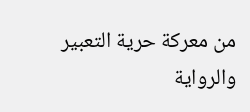من معركة حرية التعبير والرواية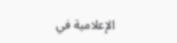الإعلامية في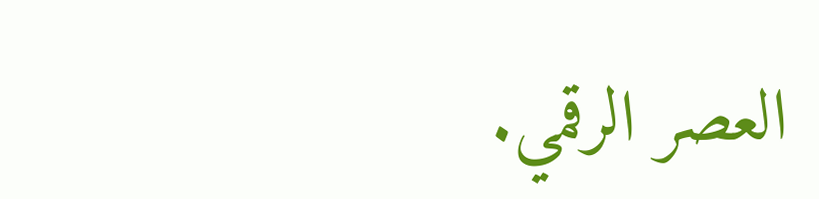العصر الرقمي.